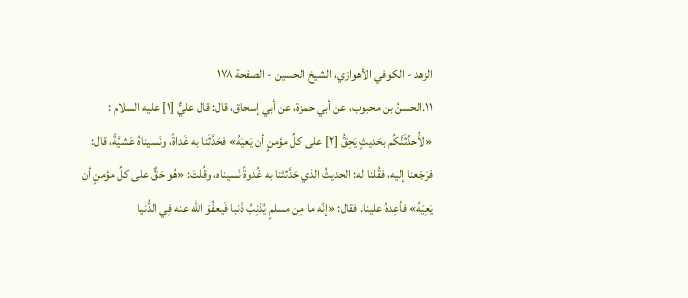الزهد - الكوفي الأهوازي، الشيخ الحسين - الصفحة ١٧٨
١١.الحسنُ بن محبوب، عن أبي حمزة، عن أبي إسحاق، قال: قال عليٌّ [١] عليه السلام : «لاَُحدِّثَنَّكُم بحَديثٍ يَحِقُّ [٢] على كلِّ مؤمنٍ أن يَعيَهُ» فحَدَّثَنا به غَداةً، ونَسيناهُ عَشيَّةً، قال: فرَجَعنا إليه، فقُلنا له: الحديثُ الذي حَدَّثتَنا به غُدوةً نَسيناه، وقُلتَ: «هُو حَقٌّ على كلِّ مؤمنٍ أن يَعِيَهُ» فأعِدهُ علينا. فقال: «إنّه ما مِن مسلمٍ يُذنِبُ ذَنبا فَيعفُوَ اللّه عنه فِي الدُّنيا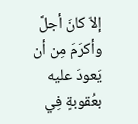إلاّ كانَ أجلَّ وأكرَمَ مِن أن يَعودَ عليه بعُقوبةٍ فِي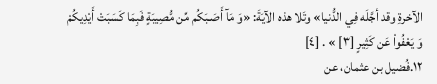الآخرةِ وقد أجَّلَه فِي الدُّنيا» وتَلا هذه الآيَةَ: «وَ مَآ أَصَـبَكُم مِّن مُّصِيبَةٍ فَبِمَا كَسَبَتْ أَيْدِيكُمْ وَ يَعْفُواْ عَن كَثِيرٍ [٣] » . [٤]
١٢.فُضيل بن عثمان، عن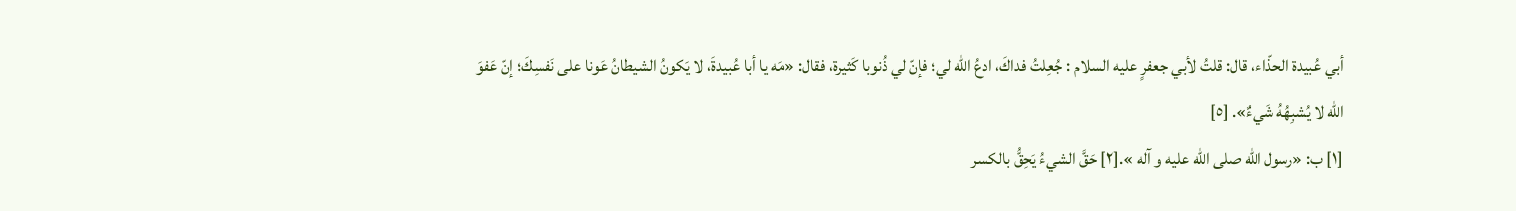أبي عُبيدة الحذّاء، قال: قلتُ لأبي جعفرٍ عليه السلام : جُعِلتُ فداكَ، ادعُ اللّه لي؛ فإنّ لي ذُنوبا كَثيرة، فقال: «مَه يا أبا عُبيدةَ، لا يَكونُ الشيطانُ عَونا على نَفسِكَ؛ إنّ عَفوَ اللّه لا يُشبِهُهُ شَيءٌ». [٥]
[١] ب: «رسول اللّه صلى الله عليه و آله ».[٢] حَقَّ الشيءُ يَحِقُّ بالكسر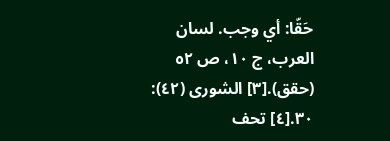حَقّا: أي وجب. لسان العرب، ج ١٠، ص ٥٢ (حقق).[٣] الشورى (٤٢): ٣٠.[٤] تحف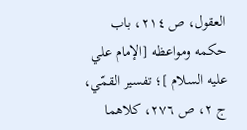العقول، ص ٢١٤، باب حكمه ومواعظه [الإمام علي عليه السلام ]؛ تفسير القمّي، ج ٢، ص ٢٧٦، كلاهما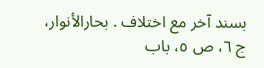بسند آخر مع اختلاف . بحارالأنوار، ج ٦، ص ٥، باب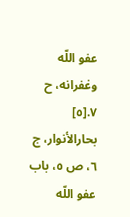عفو اللّه وغفرانه، ح ٧.[٥] بحارالأنوار، ج ٦، ص ٥، باب عفو اللّه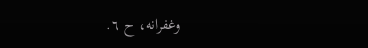وغفرانه، ح ٦.